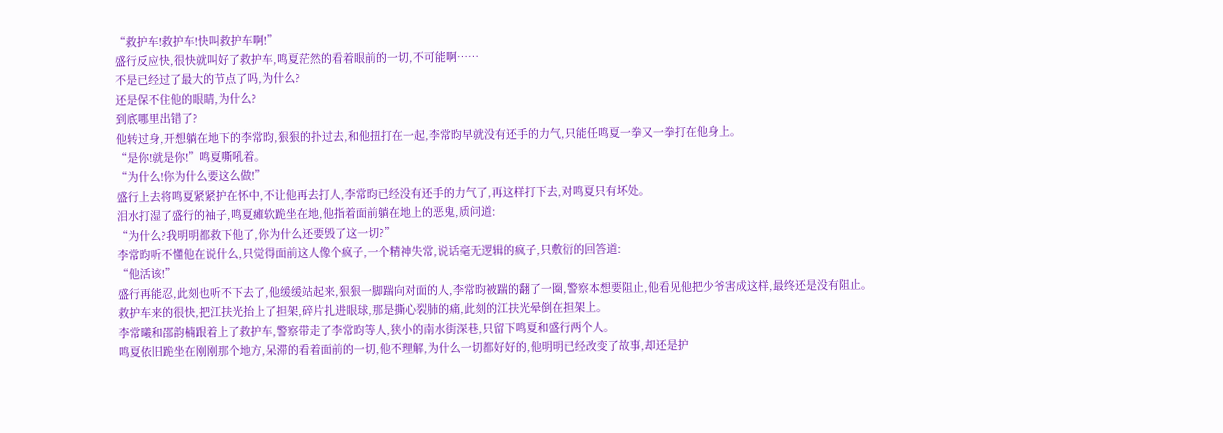“救护车!救护车!快叫救护车啊!”
盛行反应快,很快就叫好了救护车,鸣夏茫然的看着眼前的一切,不可能啊……
不是已经过了最大的节点了吗,为什么?
还是保不住他的眼睛,为什么?
到底哪里出错了?
他转过身,开想躺在地下的李常昀,狠狠的扑过去,和他扭打在一起,李常昀早就没有还手的力气,只能任鸣夏一拳又一拳打在他身上。
“是你!就是你!”鸣夏嘶吼着。
“为什么!你为什么要这么做!”
盛行上去将鸣夏紧紧护在怀中,不让他再去打人,李常昀已经没有还手的力气了,再这样打下去,对鸣夏只有坏处。
泪水打湿了盛行的袖子,鸣夏瘫软跪坐在地,他指着面前躺在地上的恶鬼,质问道:
“为什么?我明明都救下他了,你为什么还要毁了这一切?”
李常昀听不懂他在说什么,只觉得面前这人像个疯子,一个精神失常,说话毫无逻辑的疯子,只敷衍的回答道:
“他活该!”
盛行再能忍,此刻也听不下去了,他缓缓站起来,狠狠一脚踹向对面的人,李常昀被踹的翻了一圈,警察本想要阻止,他看见他把少爷害成这样,最终还是没有阻止。
救护车来的很快,把江扶光抬上了担架,碎片扎进眼球,那是撕心裂肺的痛,此刻的江扶光晕倒在担架上。
李常曦和邵韵楠跟着上了救护车,警察带走了李常昀等人,狭小的南水街深巷,只留下鸣夏和盛行两个人。
鸣夏依旧跪坐在刚刚那个地方,呆滞的看着面前的一切,他不理解,为什么一切都好好的,他明明已经改变了故事,却还是护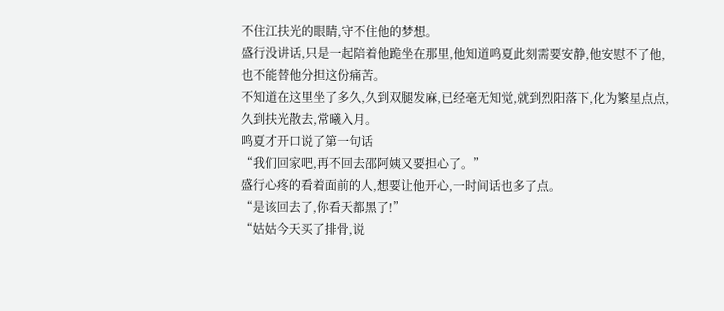不住江扶光的眼睛,守不住他的梦想。
盛行没讲话,只是一起陪着他跪坐在那里,他知道鸣夏此刻需要安静,他安慰不了他,也不能替他分担这份痛苦。
不知道在这里坐了多久,久到双腿发麻,已经毫无知觉,就到烈阳落下,化为繁星点点,久到扶光散去,常曦入月。
鸣夏才开口说了第一句话
“我们回家吧,再不回去邵阿姨又要担心了。”
盛行心疼的看着面前的人,想要让他开心,一时间话也多了点。
“是该回去了,你看天都黑了!”
“姑姑今天买了排骨,说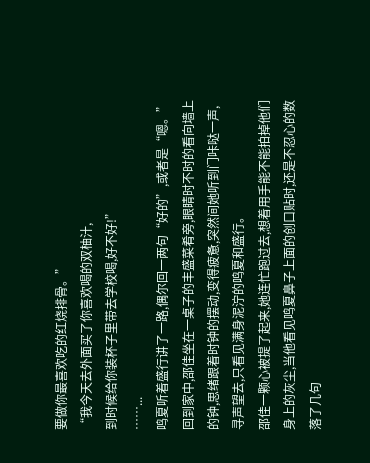要做你最喜欢吃的红烧排骨。”
“我今天去外面买了你喜欢喝的双柚汁,
到时候给你装杯子里带去学校喝,好不好!”
……...
鸣夏听着盛行讲了一路,偶尔回一两句“好的”,或者是“嗯。”
回到家中,邵佳坐在一桌子的丰盛菜肴旁,眼睛时不时的看向墙上的钟,思绪跟着时钟的摆动,变得疲惫,突然间她听到门咔哒一声,寻声望去,只看见满身泥泞的鸣夏和盛行。
邵佳一颗心被提了起来,她连忙跑过去,想着用手能不能拍掉他们身上的灰尘,当他看见鸣夏鼻子上面的创口贴时,还是不忍心的数落了几句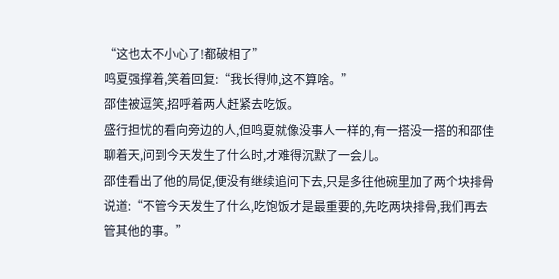“这也太不小心了!都破相了”
鸣夏强撑着,笑着回复:“我长得帅,这不算啥。”
邵佳被逗笑,招呼着两人赶紧去吃饭。
盛行担忧的看向旁边的人,但鸣夏就像没事人一样的,有一搭没一搭的和邵佳聊着天,问到今天发生了什么时,才难得沉默了一会儿。
邵佳看出了他的局促,便没有继续追问下去,只是多往他碗里加了两个块排骨说道:“不管今天发生了什么,吃饱饭才是最重要的,先吃两块排骨,我们再去管其他的事。”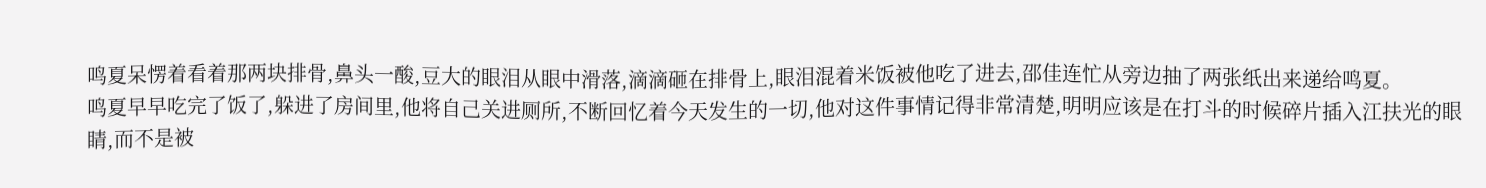鸣夏呆愣着看着那两块排骨,鼻头一酸,豆大的眼泪从眼中滑落,滴滴砸在排骨上,眼泪混着米饭被他吃了进去,邵佳连忙从旁边抽了两张纸出来递给鸣夏。
鸣夏早早吃完了饭了,躲进了房间里,他将自己关进厕所,不断回忆着今天发生的一切,他对这件事情记得非常清楚,明明应该是在打斗的时候碎片插入江扶光的眼睛,而不是被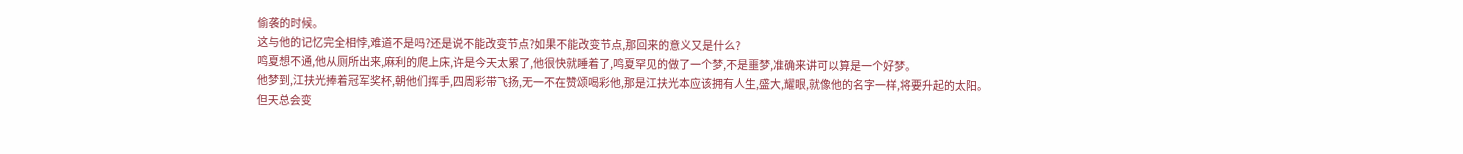偷袭的时候。
这与他的记忆完全相悖,难道不是吗?还是说不能改变节点?如果不能改变节点,那回来的意义又是什么?
鸣夏想不通,他从厕所出来,麻利的爬上床,许是今天太累了,他很快就睡着了,鸣夏罕见的做了一个梦,不是噩梦,准确来讲可以算是一个好梦。
他梦到,江扶光捧着冠军奖杯,朝他们挥手,四周彩带飞扬,无一不在赞颂喝彩他,那是江扶光本应该拥有人生,盛大,耀眼,就像他的名字一样,将要升起的太阳。
但天总会变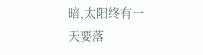暗,太阳终有一天要落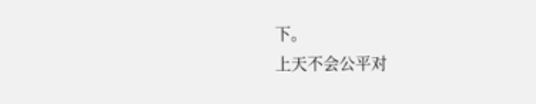下。
上天不会公平对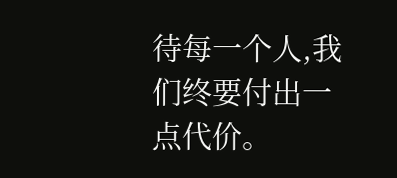待每一个人,我们终要付出一点代价。